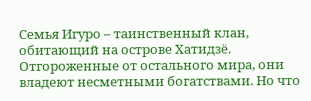Семья Игуро – таинственный клан, обитающий на острове Хатидзё. Отгороженные от остального мира, они владеют несметными богатствами. Но что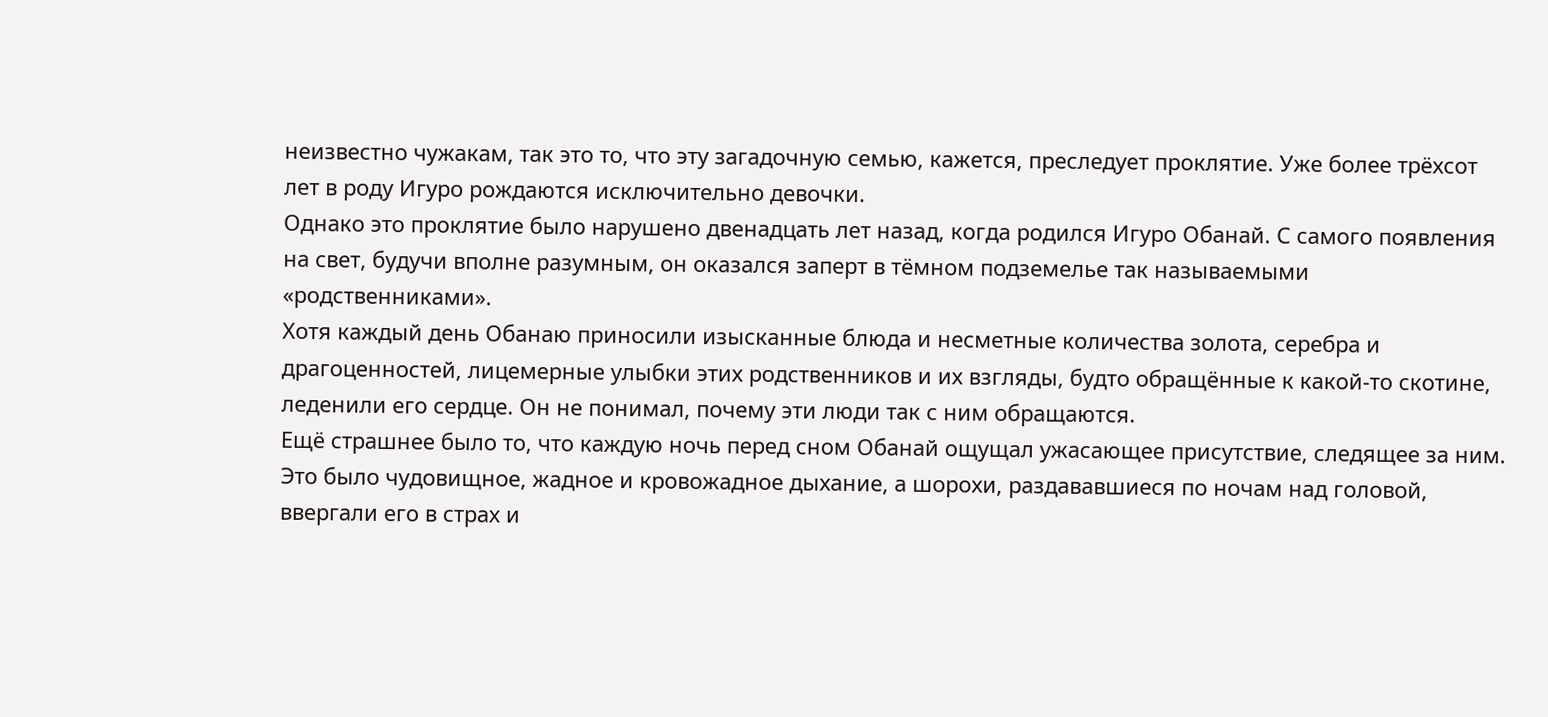неизвестно чужакам, так это то, что эту загадочную семью, кажется, преследует проклятие. Уже более трёхсот лет в роду Игуро рождаются исключительно девочки.
Однако это проклятие было нарушено двенадцать лет назад, когда родился Игуро Обанай. С самого появления на свет, будучи вполне разумным, он оказался заперт в тёмном подземелье так называемыми «родственниками».
Хотя каждый день Обанаю приносили изысканные блюда и несметные количества золота, серебра и драгоценностей, лицемерные улыбки этих родственников и их взгляды, будто обращённые к какой-то скотине, леденили его сердце. Он не понимал, почему эти люди так с ним обращаются.
Ещё страшнее было то, что каждую ночь перед сном Обанай ощущал ужасающее присутствие, следящее за ним. Это было чудовищное, жадное и кровожадное дыхание, а шорохи, раздававшиеся по ночам над головой, ввергали его в страх и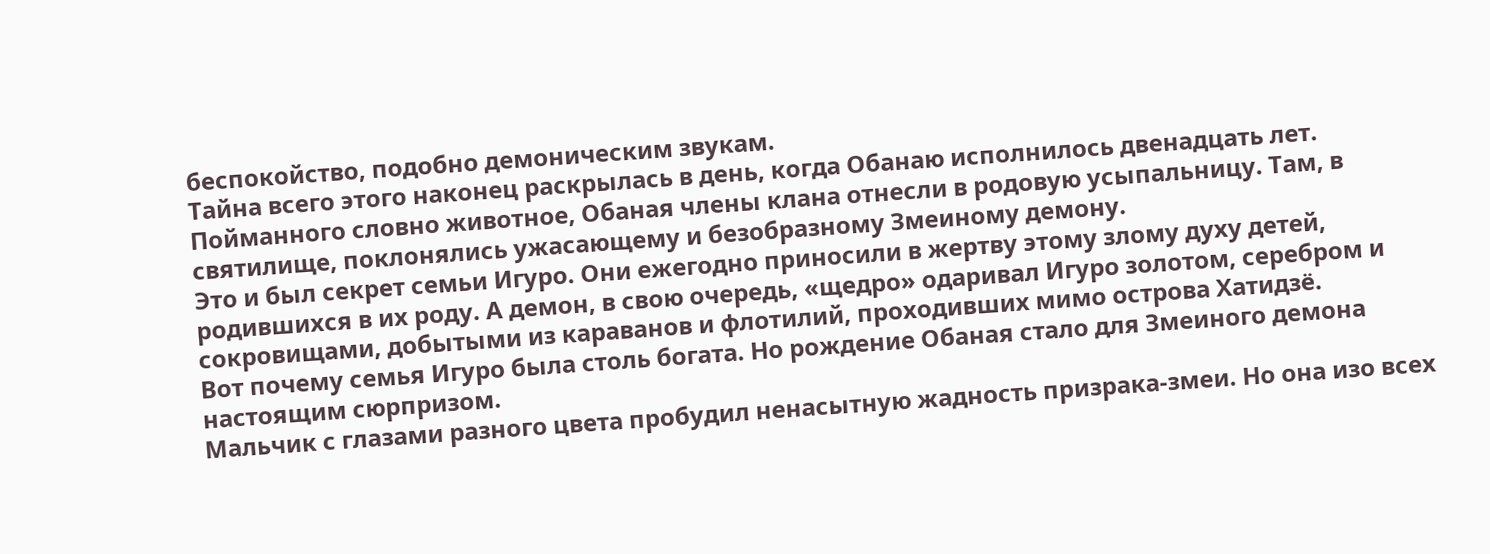беспокойство, подобно демоническим звукам.
Тайна всего этого наконец раскрылась в день, когда Обанаю исполнилось двенадцать лет. Пойманного словно животное, Обаная члены клана отнесли в родовую усыпальницу. Там, в святилище, поклонялись ужасающему и безобразному Змеиному демону.
Это и был секрет семьи Игуро. Они ежегодно приносили в жертву этому злому духу детей, родившихся в их роду. А демон, в свою очередь, «щедро» одаривал Игуро золотом, серебром и сокровищами, добытыми из караванов и флотилий, проходивших мимо острова Хатидзё.
Вот почему семья Игуро была столь богата. Но рождение Обаная стало для Змеиного демона настоящим сюрпризом.
Мальчик с глазами разного цвета пробудил ненасытную жадность призрака-змеи. Но она изо всех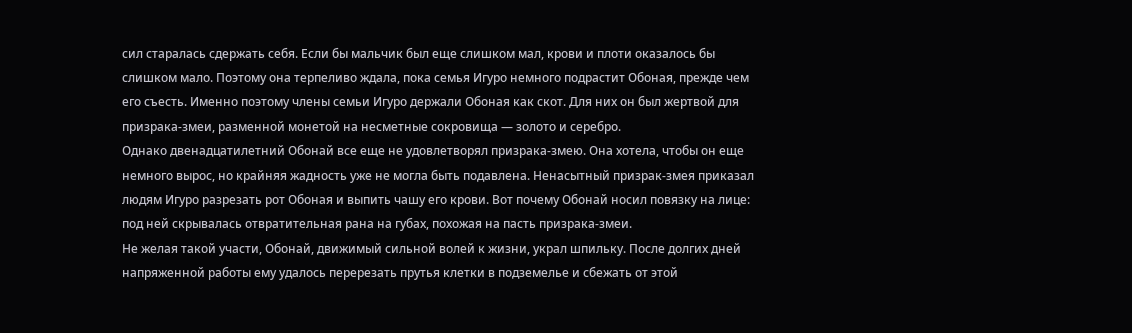сил старалась сдержать себя. Если бы мальчик был еще слишком мал, крови и плоти оказалось бы слишком мало. Поэтому она терпеливо ждала, пока семья Игуро немного подрастит Обоная, прежде чем его съесть. Именно поэтому члены семьи Игуро держали Обоная как скот. Для них он был жертвой для призрака-змеи, разменной монетой на несметные сокровища — золото и серебро.
Однако двенадцатилетний Обонай все еще не удовлетворял призрака-змею. Она хотела, чтобы он еще немного вырос, но крайняя жадность уже не могла быть подавлена. Ненасытный призрак-змея приказал людям Игуро разрезать рот Обоная и выпить чашу его крови. Вот почему Обонай носил повязку на лице: под ней скрывалась отвратительная рана на губах, похожая на пасть призрака-змеи.
Не желая такой участи, Обонай, движимый сильной волей к жизни, украл шпильку. После долгих дней напряженной работы ему удалось перерезать прутья клетки в подземелье и сбежать от этой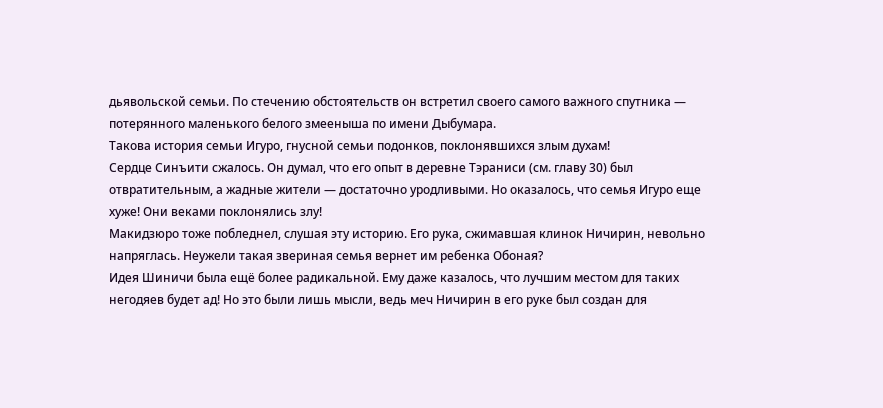дьявольской семьи. По стечению обстоятельств он встретил своего самого важного спутника — потерянного маленького белого змееныша по имени Дыбумара.
Такова история семьи Игуро, гнусной семьи подонков, поклонявшихся злым духам!
Сердце Синъити сжалось. Он думал, что его опыт в деревне Тэраниси (см. главу 30) был отвратительным, а жадные жители — достаточно уродливыми. Но оказалось, что семья Игуро еще хуже! Они веками поклонялись злу!
Макидзюро тоже побледнел, слушая эту историю. Его рука, сжимавшая клинок Ничирин, невольно напряглась. Неужели такая звериная семья вернет им ребенка Обоная?
Идея Шиничи была ещё более радикальной. Ему даже казалось, что лучшим местом для таких негодяев будет ад! Но это были лишь мысли, ведь меч Ничирин в его руке был создан для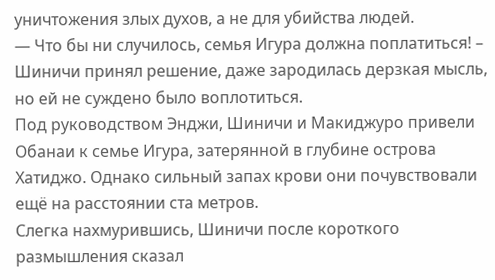уничтожения злых духов, а не для убийства людей.
— Что бы ни случилось, семья Игура должна поплатиться! – Шиничи принял решение, даже зародилась дерзкая мысль, но ей не суждено было воплотиться.
Под руководством Энджи, Шиничи и Макиджуро привели Обанаи к семье Игура, затерянной в глубине острова Хатиджо. Однако сильный запах крови они почувствовали ещё на расстоянии ста метров.
Слегка нахмурившись, Шиничи после короткого размышления сказал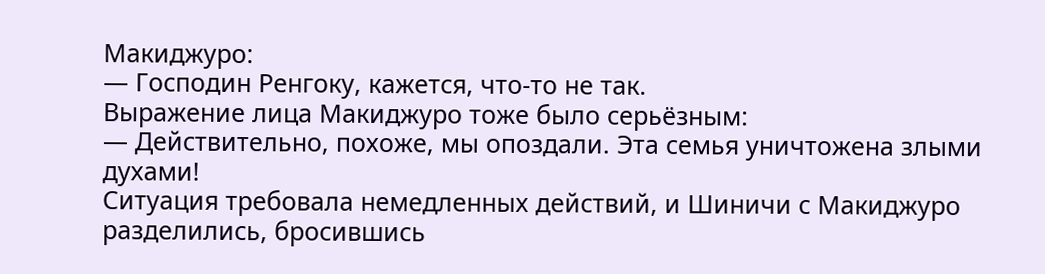Макиджуро:
— Господин Ренгоку, кажется, что-то не так.
Выражение лица Макиджуро тоже было серьёзным:
— Действительно, похоже, мы опоздали. Эта семья уничтожена злыми духами!
Ситуация требовала немедленных действий, и Шиничи с Макиджуро разделились, бросившись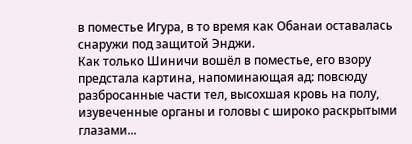в поместье Игура, в то время как Обанаи оставалась снаружи под защитой Энджи.
Как только Шиничи вошёл в поместье, его взору предстала картина, напоминающая ад: повсюду разбросанные части тел, высохшая кровь на полу, изувеченные органы и головы с широко раскрытыми глазами...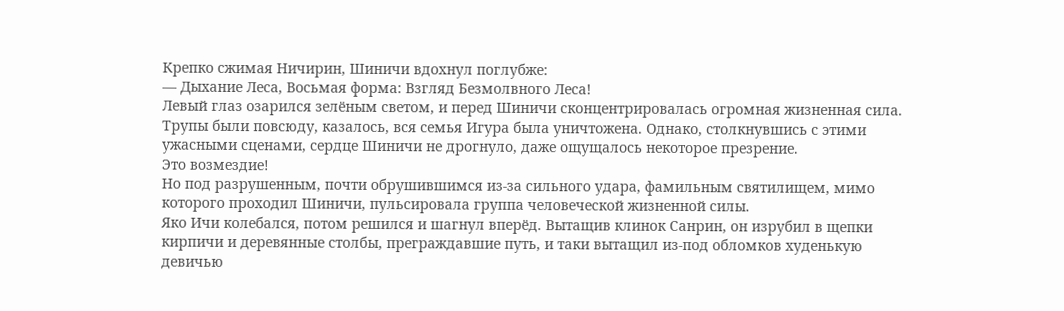Крепко сжимая Ничирин, Шиничи вдохнул поглубже:
— Дыхание Леса, Восьмая форма: Взгляд Безмолвного Леса!
Левый глаз озарился зелёным светом, и перед Шиничи сконцентрировалась огромная жизненная сила.
Трупы были повсюду, казалось, вся семья Игура была уничтожена. Однако, столкнувшись с этими ужасными сценами, сердце Шиничи не дрогнуло, даже ощущалось некоторое презрение.
Это возмездие!
Но под разрушенным, почти обрушившимся из-за сильного удара, фамильным святилищем, мимо которого проходил Шиничи, пульсировала группа человеческой жизненной силы.
Яко Ичи колебался, потом решился и шагнул вперёд. Вытащив клинок Санрин, он изрубил в щепки кирпичи и деревянные столбы, преграждавшие путь, и таки вытащил из-под обломков худенькую девичью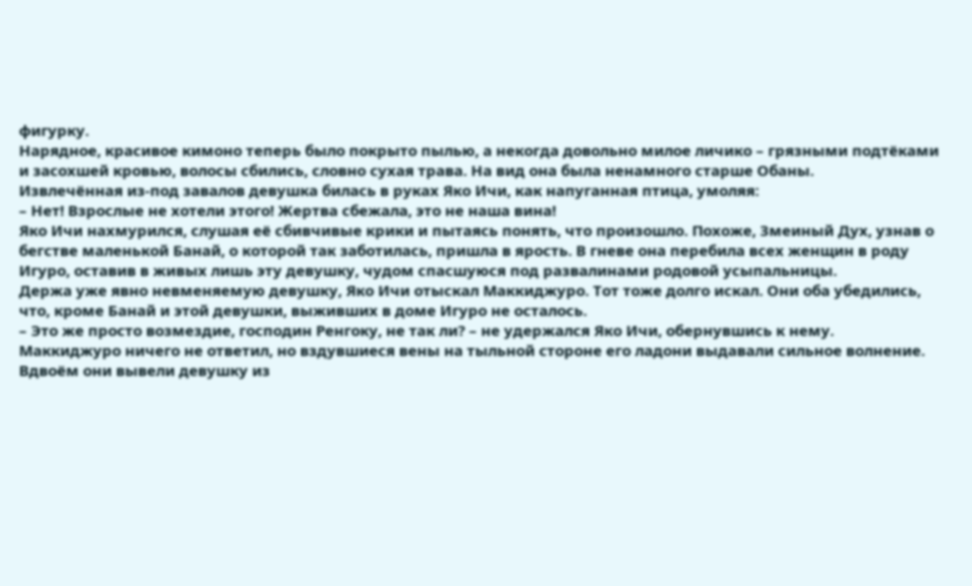фигурку.
Нарядное, красивое кимоно теперь было покрыто пылью, а некогда довольно милое личико – грязными подтёками и засохшей кровью, волосы сбились, словно сухая трава. На вид она была ненамного старше Обаны.
Извлечённая из-под завалов девушка билась в руках Яко Ичи, как напуганная птица, умоляя:
– Нет! Взрослые не хотели этого! Жертва сбежала, это не наша вина!
Яко Ичи нахмурился, слушая её сбивчивые крики и пытаясь понять, что произошло. Похоже, Змеиный Дух, узнав о бегстве маленькой Банай, о которой так заботилась, пришла в ярость. В гневе она перебила всех женщин в роду Игуро, оставив в живых лишь эту девушку, чудом спасшуюся под развалинами родовой усыпальницы.
Держа уже явно невменяемую девушку, Яко Ичи отыскал Маккиджуро. Тот тоже долго искал. Они оба убедились, что, кроме Банай и этой девушки, выживших в доме Игуро не осталось.
– Это же просто возмездие, господин Ренгоку, не так ли? – не удержался Яко Ичи, обернувшись к нему.
Маккиджуро ничего не ответил, но вздувшиеся вены на тыльной стороне его ладони выдавали сильное волнение.
Вдвоём они вывели девушку из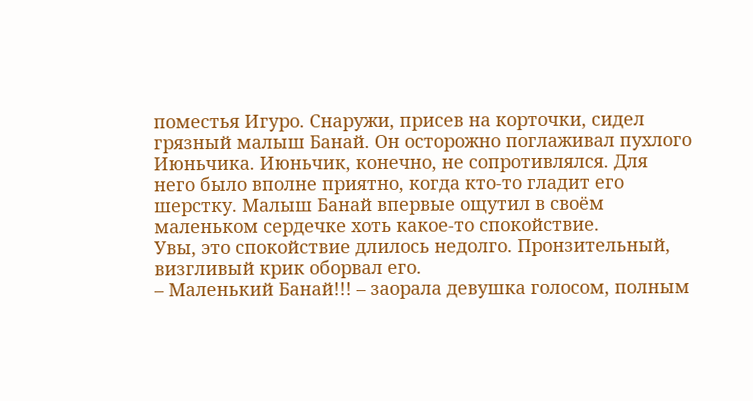поместья Игуро. Снаружи, присев на корточки, сидел грязный малыш Банай. Он осторожно поглаживал пухлого Июньчика. Июньчик, конечно, не сопротивлялся. Для него было вполне приятно, когда кто-то гладит его шерстку. Малыш Банай впервые ощутил в своём маленьком сердечке хоть какое-то спокойствие.
Увы, это спокойствие длилось недолго. Пронзительный, визгливый крик оборвал его.
– Маленький Банай!!! – заорала девушка голосом, полным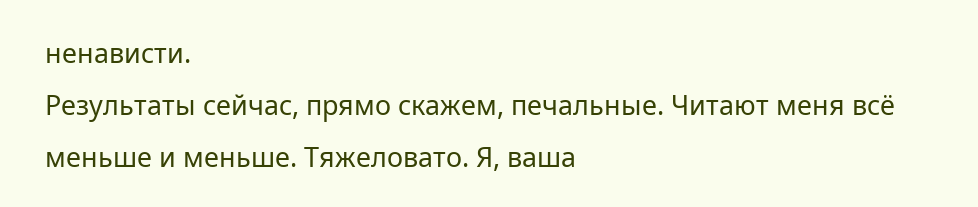ненависти.
Результаты сейчас, прямо скажем, печальные. Читают меня всё меньше и меньше. Тяжеловато. Я, ваша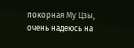покорная Му Цзы, очень надеюсь на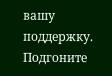вашу поддержку. Подгоните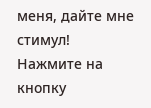меня, дайте мне стимул! Нажмите на кнопку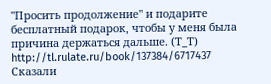"Просить продолжение" и подарите бесплатный подарок, чтобы у меня была причина держаться дальше. (Т_Т)
http://tl.rulate.ru/book/137384/6717437
Сказали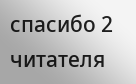спасибо 2 читателя